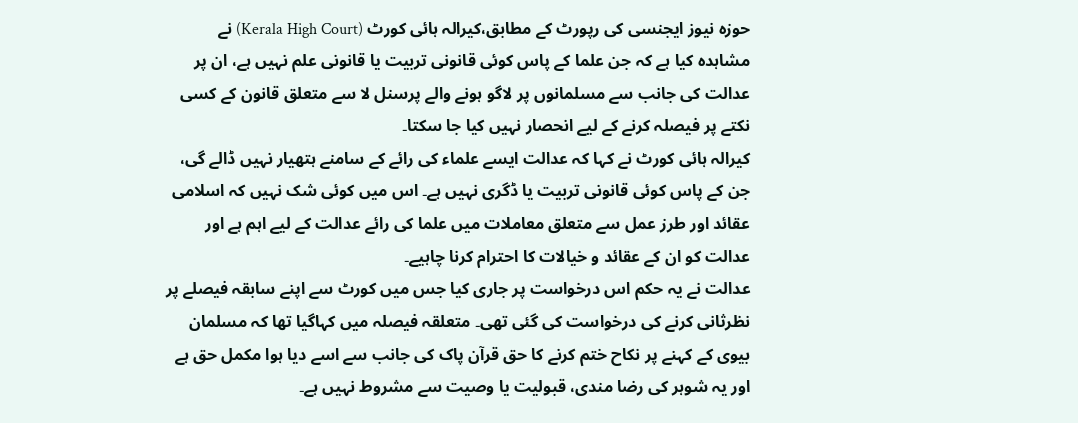حوزہ نیوز ایجنسی کی رپورٹ کے مطابق،کیرالہ ہائی کورٹ (Kerala High Court) نے مشاہدہ کیا ہے کہ جن علما کے پاس کوئی قانونی تربیت یا قانونی علم نہیں ہے، ان پر عدالت کی جانب سے مسلمانوں پر لاگو ہونے والے پرسنل لا سے متعلق قانون کے کسی نکتے پر فیصلہ کرنے کے لیے انحصار نہیں کیا جا سکتا۔
کیرالہ ہائی کورٹ نے کہا کہ عدالت ایسے علماء کی رائے کے سامنے ہتھیار نہیں ڈالے گی، جن کے پاس کوئی قانونی تربیت یا ڈگری نہیں ہے۔ اس میں کوئی شک نہیں کہ اسلامی عقائد اور طرز عمل سے متعلق معاملات میں علما کی رائے عدالت کے لیے اہم ہے اور عدالت کو ان کے عقائد و خیالات کا احترام کرنا چاہیے۔
عدالت نے یہ حکم اس درخواست پر جاری کیا جس میں کورٹ سے اپنے سابقہ فیصلے پر نظرثانی کرنے کی درخواست کی گئی تھی۔ متعلقہ فیصلہ میں کہاگیا تھا کہ مسلمان بیوی کے کہنے پر نکاح ختم کرنے کا حق قرآن پاک کی جانب سے اسے دیا ہوا مکمل حق ہے اور یہ شوہر کی رضا مندی، قبولیت یا وصیت سے مشروط نہیں ہے۔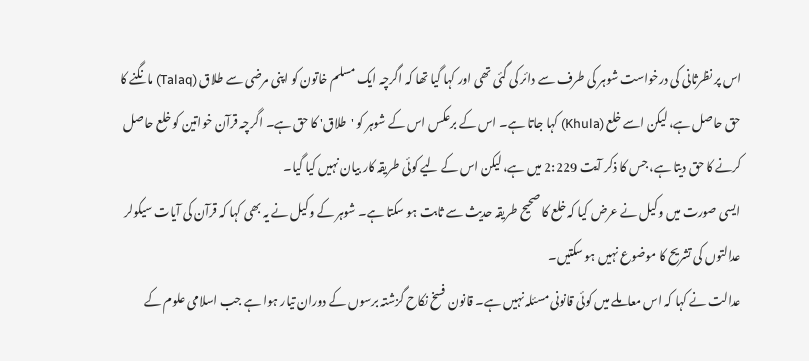اس پر نظرثانی کی درخواست شوہر کی طرف سے دائر کی گئی تھی اور کہا گیا تھا کہ اگرچہ ایک مسلم خاتون کو اپنی مرضی سے طلاق (Talaq) مانگنے کا حق حاصل ہے، لیکن اسے خلع (Khula) کہا جاتا ہے۔ اس کے برعکس اس کے شوہر کو 'طلاق' کا حق ہے۔ اگرچہ قرآن خواتین کو خلع حاصل کرنے کا حق دیتا ہے، جس کا ذکر آیت 2:229 میں ہے، لیکن اس کے لیے کوئی طریقہ کار بیان نہیں کیا گیا۔
ایسی صورت میں وکیل نے عرض کیا کہ خلع کا صحیح طریقہ حدیث سے ثابت ہو سکتا ہے۔ شوہر کے وکیل نے یہ بھی کہا کہ قرآن کی آیات سیکولر عدالتوں کی تشریح کا موضوع نہیں ہو سکتیں۔
عدالت نے کہا کہ اس معاملے میں کوئی قانونی مسئلہ نہیں ہے۔ قانون فسخ نکاح گزشتہ برسوں کے دوران تیار ہوا ہے جب اسلامی علوم کے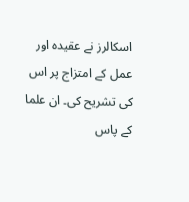اسکالرز نے عقیدہ اور عمل کے امتزاج پر اس کی تشریح کی۔ ان علما کے پاس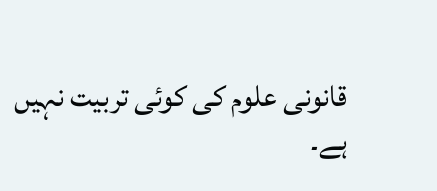قانونی علوم کی کوئی تربیت نہیں ہے۔